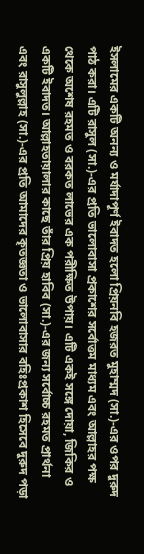ইসলামের একটি অনন্য ও মর্যাদাপূর্ণ ইবাদত হলো প্রিয়নবি হজরত মুহাম্মদ (সা.)-এর ওপর দুরুদ পাঠ করা। এটি রাসুল (সা.)-এর প্রতি ভালোবাসা প্রকাশের সর্বোত্তম মাধ্যম এবং আল্লাহর পক্ষ থেকে অশেষ রহমত ও বরকত লাভের এক পরীক্ষিত উপায়। এটি একই সঙ্গে দোয়া, জিকির ও একটি ইবাদত। আল্লাহতায়ালার কাছে তাঁর প্রিয় হাবিব (সা.)-এর জন্য সর্বোচ্চ রহমত প্রার্থনা এবং রাসুলুল্লাহ (সা.)-এর প্রতি আমাদের কৃতজ্ঞতা ও ভালোবাসার বহিঃপ্রকাশ হিসেবে দুরুদ পড়া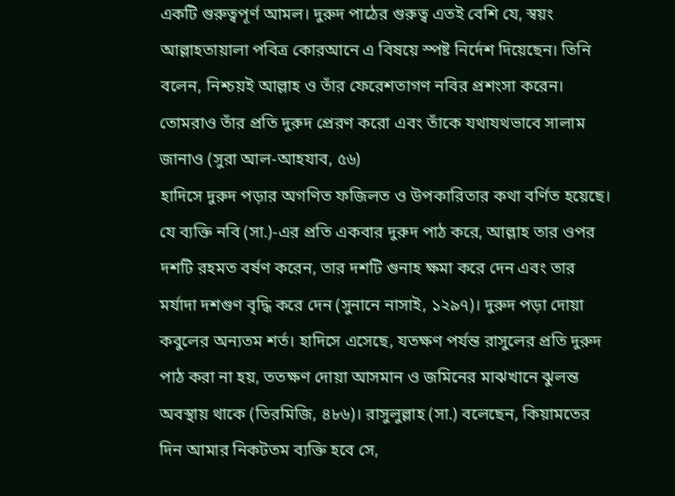একটি গুরুত্বপূর্ণ আমল। দুরুদ পাঠের গুরুত্ব এতই বেশি যে, স্বয়ং আল্লাহতায়ালা পবিত্র কোরআনে এ বিষয়ে স্পষ্ট নির্দেশ দিয়েছেন। তিনি বলেন, নিশ্চয়ই আল্লাহ ও তাঁর ফেরেশতাগণ নবির প্রশংসা করেন। তোমরাও তাঁর প্রতি দুরুদ প্রেরণ করো এবং তাঁকে যথাযথভাবে সালাম জানাও (সুরা আল-আহযাব, ৫৬)
হাদিসে দুরুদ পড়ার অগণিত ফজিলত ও উপকারিতার কথা বর্ণিত হয়েছে। যে ব্যক্তি নবি (সা.)-এর প্রতি একবার দুরুদ পাঠ করে, আল্লাহ তার ওপর দশটি রহমত বর্ষণ করেন, তার দশটি গুনাহ ক্ষমা করে দেন এবং তার মর্যাদা দশগুণ বৃদ্ধি করে দেন (সুনানে নাসাই, ১২৯৭)। দুরুদ পড়া দোয়া কবুলের অন্যতম শর্ত। হাদিসে এসেছে, যতক্ষণ পর্যন্ত রাসুলের প্রতি দুরুদ পাঠ করা না হয়, ততক্ষণ দোয়া আসমান ও জমিনের মাঝখানে ঝুলন্ত অবস্থায় থাকে (তিরমিজি, ৪৮৬)। রাসুলুল্লাহ (সা.) বলেছেন, কিয়ামতের দিন আমার নিকটতম ব্যক্তি হবে সে,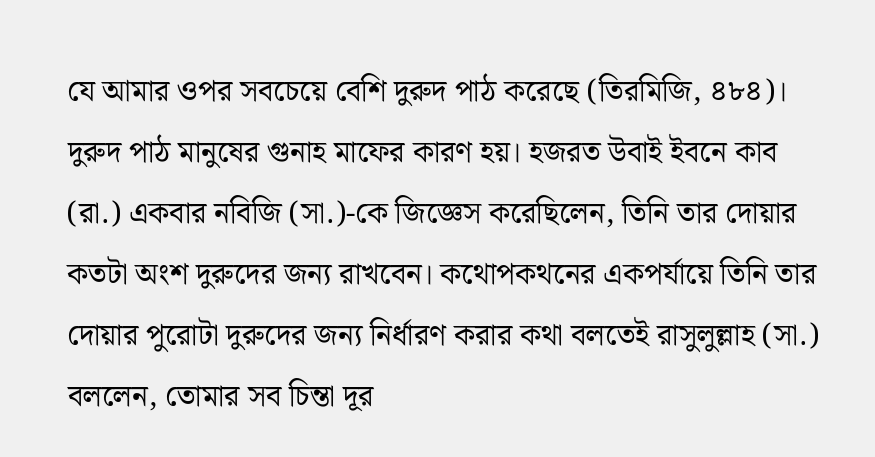যে আমার ওপর সবচেয়ে বেশি দুরুদ পাঠ করেছে (তিরমিজি, ৪৮৪)।
দুরুদ পাঠ মানুষের গুনাহ মাফের কারণ হয়। হজরত উবাই ইবনে কাব (রা.) একবার নবিজি (সা.)-কে জিজ্ঞেস করেছিলেন, তিনি তার দোয়ার কতটা অংশ দুরুদের জন্য রাখবেন। কথোপকথনের একপর্যায়ে তিনি তার দোয়ার পুরোটা দুরুদের জন্য নির্ধারণ করার কথা বলতেই রাসুলুল্লাহ (সা.) বললেন, তোমার সব চিন্তা দূর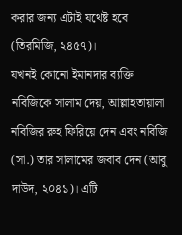করার জন্য এটাই যথেষ্ট হবে (তিরমিজি, ২৪৫৭)।
যখনই কোনো ইমানদার ব্যক্তি নবিজিকে সালাম দেয়, আল্লাহতায়ালা নবিজির রুহ ফিরিয়ে দেন এবং নবিজি (সা.) তার সালামের জবাব দেন (আবু দাউদ, ২০৪১)। এটি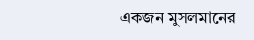একজন মুসলমানের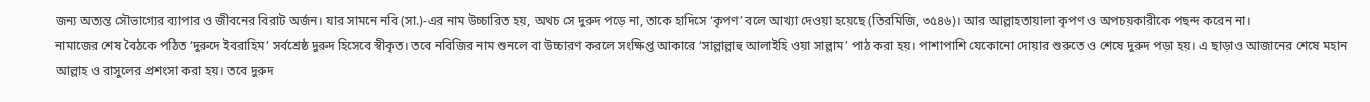জন্য অত্যন্ত সৌভাগ্যের ব্যাপার ও জীবনের বিরাট অর্জন। যার সামনে নবি (সা.)-এর নাম উচ্চারিত হয়, অথচ সে দুরুদ পড়ে না, তাকে হাদিসে ‘কৃপণ’ বলে আখ্যা দেওয়া হয়েছে (তিরমিজি, ৩৫৪৬)। আর আল্লাহতায়ালা কৃপণ ও অপচয়কারীকে পছন্দ করেন না।
নামাজের শেষ বৈঠকে পঠিত ‘দুরুদে ইবরাহিম’ সর্বশ্রেষ্ঠ দুরুদ হিসেবে স্বীকৃত। তবে নবিজির নাম শুনলে বা উচ্চারণ করলে সংক্ষিপ্ত আকারে ‘সাল্লাল্লাহু আলাইহি ওয়া সাল্লাম’ পাঠ করা হয়। পাশাপাশি যেকোনো দোয়ার শুরুতে ও শেষে দুরুদ পড়া হয়। এ ছাড়াও আজানের শেষে মহান আল্লাহ ও রাসুলের প্রশংসা করা হয়। তবে দুরুদ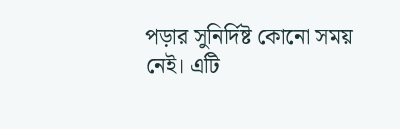পড়ার সুনির্দিষ্ট কোনো সময় নেই। এটি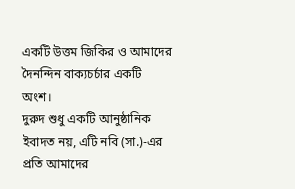একটি উত্তম জিকির ও আমাদের দৈনন্দিন বাক্যচর্চার একটি অংশ।
দুরুদ শুধু একটি আনুষ্ঠানিক ইবাদত নয়, এটি নবি (সা.)-এর প্রতি আমাদের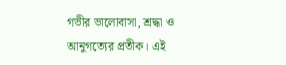গভীর ভালোবাসা, শ্রদ্ধা ও আনুগত্যের প্রতীক। এই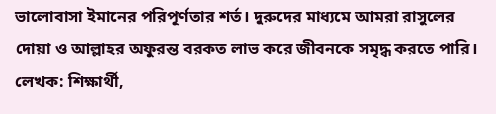ভালোবাসা ইমানের পরিপূর্ণতার শর্ত। দুরুদের মাধ্যমে আমরা রাসুলের দোয়া ও আল্লাহর অফুরন্ত বরকত লাভ করে জীবনকে সমৃদ্ধ করতে পারি।
লেখক: শিক্ষার্থী,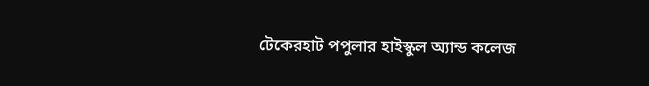টেকেরহাট পপুলার হাইস্কুল অ্যান্ড কলেজ